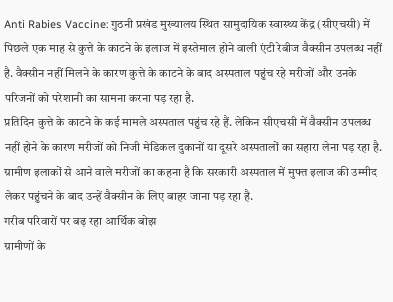Anti Rabies Vaccine: गुठनी प्रखंड मुख्यालय स्थित सामुदायिक स्वास्थ्य केंद्र (सीएचसी) में पिछले एक माह से कुत्ते के काटने के इलाज में इस्तेमाल होने वाली एंटी रेबीज वैक्सीन उपलब्ध नहीं है. वैक्सीन नहीं मिलने के कारण कुत्ते के काटने के बाद अस्पताल पहुंच रहे मरीजों और उनके परिजनों को परेशानी का सामना करना पड़ रहा है.
प्रतिदिन कुत्ते के काटने के कई मामले अस्पताल पहुंच रहे हैं. लेकिन सीएचसी में वैक्सीन उपलब्ध नहीं होने के कारण मरीजों को निजी मेडिकल दुकानों या दूसरे अस्पतालों का सहारा लेना पड़ रहा है. ग्रामीण इलाकों से आने वाले मरीजों का कहना है कि सरकारी अस्पताल में मुफ्त इलाज की उम्मीद लेकर पहुंचने के बाद उन्हें वैक्सीन के लिए बाहर जाना पड़ रहा है.
गरीब परिवारों पर बढ़ रहा आर्थिक बोझ
ग्रामीणों के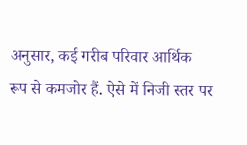अनुसार, कई गरीब परिवार आर्थिक रूप से कमजोर हैं. ऐसे में निजी स्तर पर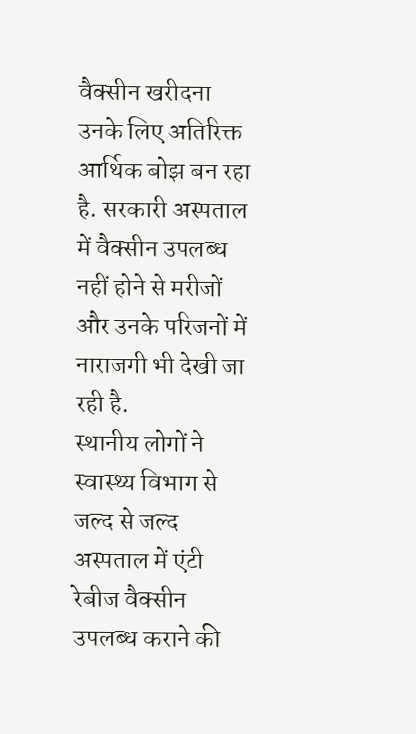वैक्सीन खरीदना उनके लिए अतिरिक्त आर्थिक बोझ बन रहा है. सरकारी अस्पताल में वैक्सीन उपलब्ध नहीं होने से मरीजों और उनके परिजनों में नाराजगी भी देखी जा रही है.
स्थानीय लोगों ने स्वास्थ्य विभाग से जल्द से जल्द अस्पताल में एंटी रेबीज वैक्सीन उपलब्ध कराने की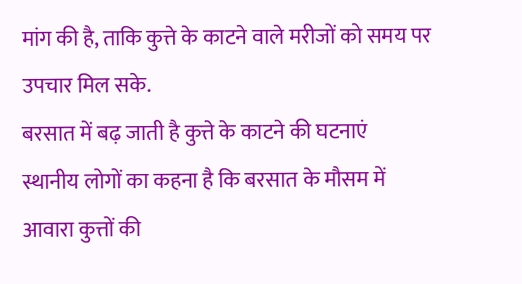मांग की है, ताकि कुत्ते के काटने वाले मरीजों को समय पर उपचार मिल सके.
बरसात में बढ़ जाती है कुत्ते के काटने की घटनाएं
स्थानीय लोगों का कहना है कि बरसात के मौसम में आवारा कुत्तों की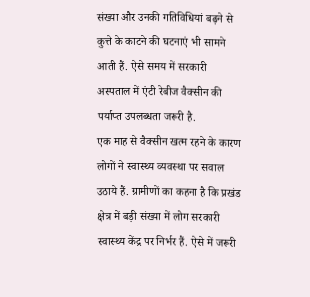संख्या और उनकी गतिविधियां बढ़ने से कुत्ते के काटने की घटनाएं भी सामने आती हैं. ऐसे समय में सरकारी अस्पताल में एंटी रेबीज वैक्सीन की पर्याप्त उपलब्धता जरूरी है.
एक माह से वैक्सीन खत्म रहने के कारण लोगों ने स्वास्थ्य व्यवस्था पर सवाल उठाये हैं. ग्रामीणों का कहना है कि प्रखंड क्षेत्र में बड़ी संख्या में लोग सरकारी स्वास्थ्य केंद्र पर निर्भर हैं. ऐसे में जरूरी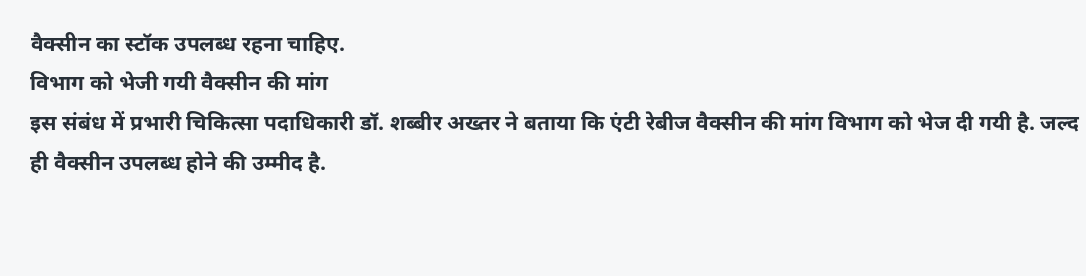वैक्सीन का स्टॉक उपलब्ध रहना चाहिए.
विभाग को भेजी गयी वैक्सीन की मांग
इस संबंध में प्रभारी चिकित्सा पदाधिकारी डॉ. शब्बीर अख्तर ने बताया कि एंटी रेबीज वैक्सीन की मांग विभाग को भेज दी गयी है. जल्द ही वैक्सीन उपलब्ध होने की उम्मीद है.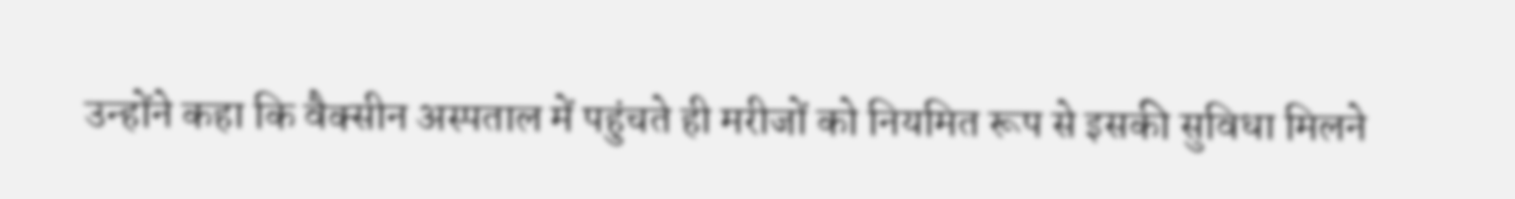उन्होंने कहा कि वैक्सीन अस्पताल में पहुंचते ही मरीजों को नियमित रूप से इसकी सुविधा मिलने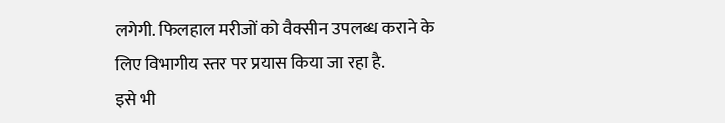लगेगी. फिलहाल मरीजों को वैक्सीन उपलब्ध कराने के लिए विभागीय स्तर पर प्रयास किया जा रहा है.
इसे भी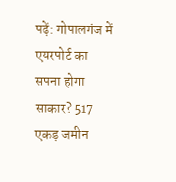पढ़ें: गोपालगंज में एयरपोर्ट का सपना होगा साकार? 517 एकड़ जमीन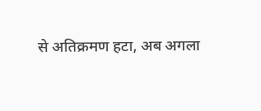से अतिक्रमण हटा, अब अगला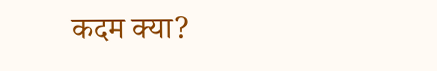कदम क्या?